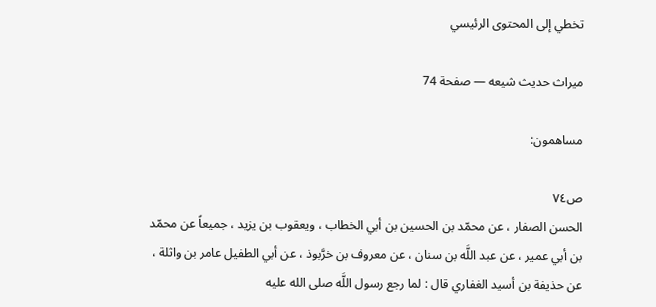تخطي إلى المحتوى الرئيسي

ميراث حديث شيعه — صفحة 74

مساهمون:

ص٧٤
الحسن الصفار ، عن محمّد بن الحسين بن أبي الخطاب ، ويعقوب بن يزيد ، جميعاً عن محمّد بن أبي عمير ، عن عبد اللَّه بن سنان ، عن معروف بن خرَّبوذ ، عن أبي الطفيل عامر بن واثلة ، عن حذيفة بن أسيد الغفاري قال : لما رجع رسول اللَّه صلى الله عليه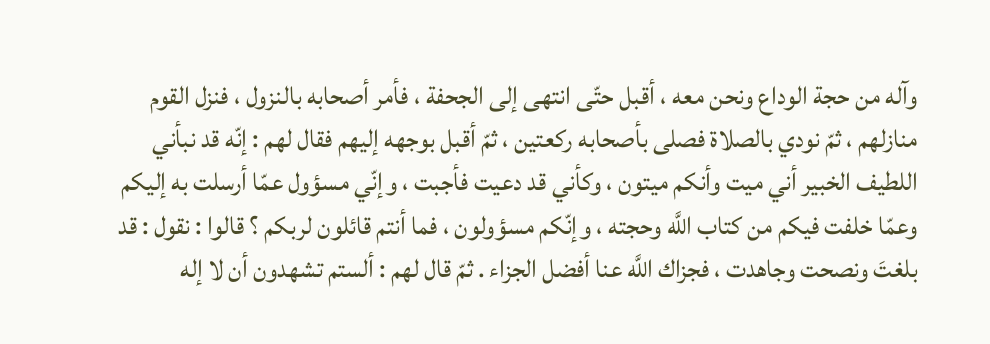وآله من حجة الوداع ونحن معه ، أقبل حتّى انتهى إلى الجحفة ، فأمر أصحابه بالنزول ، فنزل القوم منازلهم ، ثمّ نودي بالصلاة فصلى بأصحابه ركعتين ، ثمّ أقبل بوجهه إليهم فقال لهم : إنّه قد نبأني اللطيف الخبير أني ميت وأنكم ميتون ، وكأني قد دعيت فأجبت ، وإنّي مسؤول عمّا أرسلت به إليكم وعمّا خلفت فيكم من كتاب اللَّه وحجته ، وإنّكم مسؤولون ، فما أنتم قائلون لربكم ؟ قالوا : نقول : قد بلغتَ ونصحت وجاهدت ، فجزاك اللَّه عنا أفضل الجزاء . ثمّ قال لهم : ألستم تشهدون أن لا إله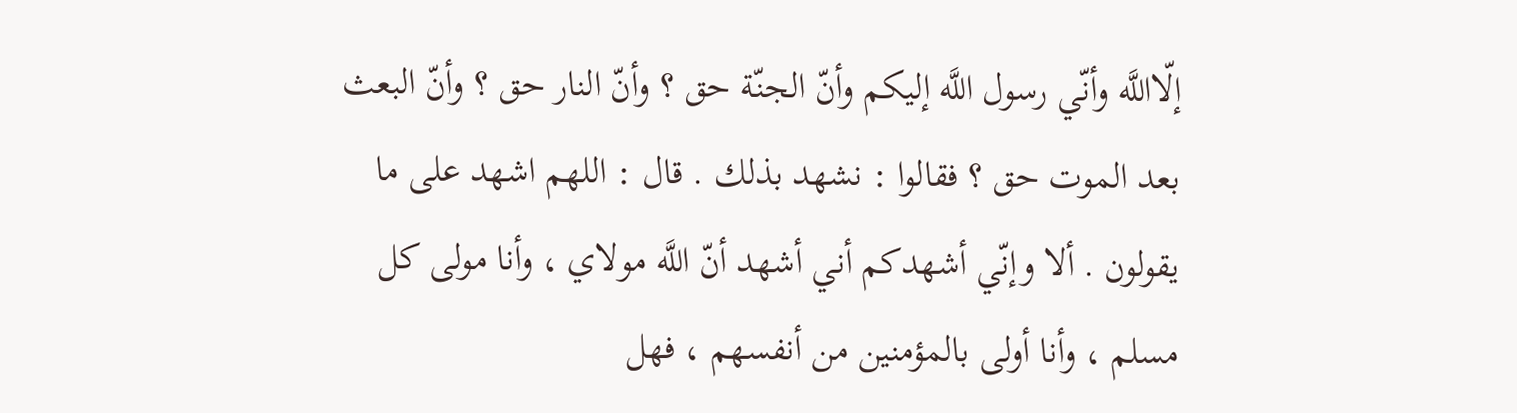إلّااللَّه وأنّي رسول اللَّه إليكم وأنّ الجنّة حق ؟ وأنّ النار حق ؟ وأنّ البعث بعد الموت حق ؟ فقالوا : نشهد بذلك . قال : اللهم اشهد على ما يقولون . ألا وإنّي أشهدكم أني أشهد أنّ اللَّه مولاي ، وأنا مولى كل مسلم ، وأنا أولى بالمؤمنين من أنفسهم ، فهل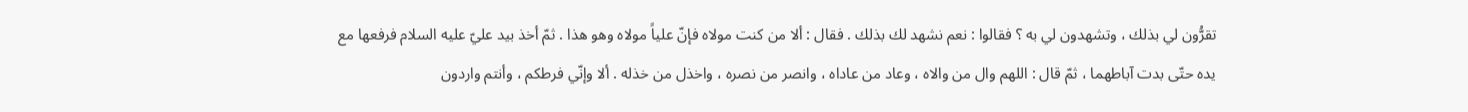تقرُّون لي بذلك ، وتشهدون لي به ؟ فقالوا : نعم نشهد لك بذلك . فقال : ألا من كنت مولاه فإنّ علياً مولاه وهو هذا . ثمّ أخذ بيد عليّ عليه السلام فرفعها مع يده حتّى بدت آباطهما ، ثمّ قال : اللهم وال من والاه ، وعاد من عاداه ، وانصر من نصره ، واخذل من خذله . ألا وإنّي فرطكم ، وأنتم واردون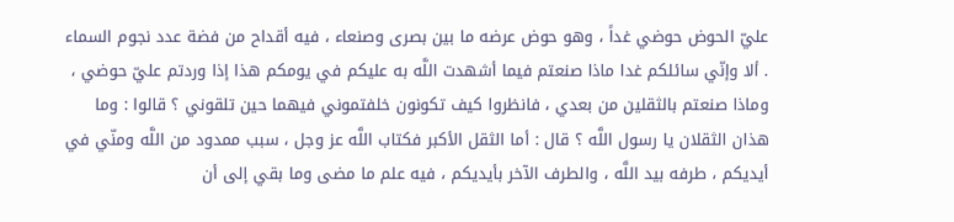عليّ الحوض حوضي غداً ، وهو حوض عرضه ما بين بصرى وصنعاء ، فيه أقداح من فضة عدد نجوم السماء . ألا وإنّي سائلكم غدا ماذا صنعتم فيما أشهدت اللَّه به عليكم في يومكم هذا إذا وردتم عليّ حوضي ، وماذا صنعتم بالثقلين من بعدي ، فانظروا كيف تكونون خلفتموني فيهما حين تلقوني ؟ قالوا : وما هذان الثقلان يا رسول اللَّه ؟ قال : أما الثقل الأكبر فكتاب اللَّه عز وجل ، سبب ممدود من اللَّه ومنّي في أيديكم ، طرفه بيد اللَّه ، والطرف الآخر بأيديكم ، فيه علم ما مضى وما بقي إلى أن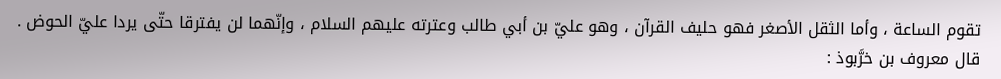تقوم الساعة ، وأما الثقل الأصغر فهو حليف القرآن ، وهو عليّ بن أبي طالب وعترته عليهم السلام ، وإنّهما لن يفترقا حتّى يردا عليّ الحوض . قال معروف بن خرَّبوذ :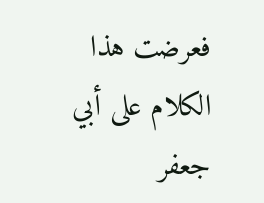فعرضت هذا الكلام على أبي جعفر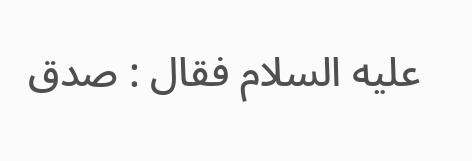عليه السلام فقال : صدق